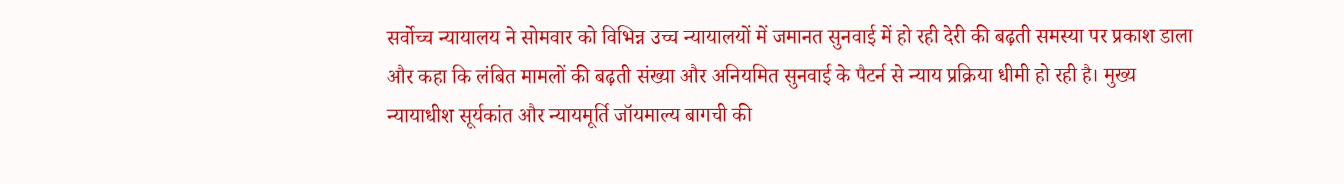सर्वोच्च न्यायालय ने सोमवार को विभिन्न उच्च न्यायालयों में जमानत सुनवाई में हो रही देरी की बढ़ती समस्या पर प्रकाश डाला और कहा कि लंबित मामलों की बढ़ती संख्या और अनियमित सुनवाई के पैटर्न से न्याय प्रक्रिया धीमी हो रही है। मुख्य न्यायाधीश सूर्यकांत और न्यायमूर्ति जॉयमाल्य बागची की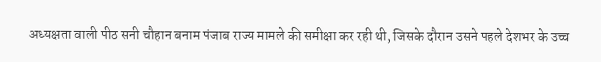अध्यक्षता वाली पीठ सनी चौहान बनाम पंजाब राज्य मामले की समीक्षा कर रही थी, जिसके दौरान उसने पहले देशभर के उच्च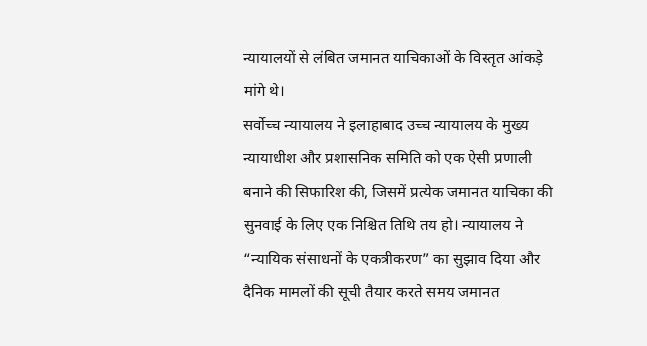न्यायालयों से लंबित जमानत याचिकाओं के विस्तृत आंकड़े मांगे थे।
सर्वोच्च न्यायालय ने इलाहाबाद उच्च न्यायालय के मुख्य न्यायाधीश और प्रशासनिक समिति को एक ऐसी प्रणाली बनाने की सिफारिश की, जिसमें प्रत्येक जमानत याचिका की सुनवाई के लिए एक निश्चित तिथि तय हो। न्यायालय ने “न्यायिक संसाधनों के एकत्रीकरण” का सुझाव दिया और दैनिक मामलों की सूची तैयार करते समय जमानत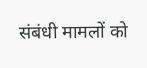संबंधी मामलों को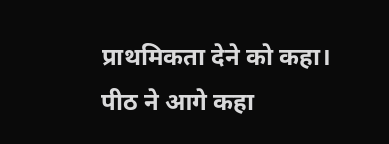प्राथमिकता देने को कहा। पीठ ने आगे कहा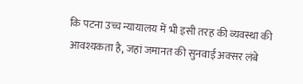कि पटना उच्च न्यायालय में भी इसी तरह की व्यवस्था की आवश्यकता है, जहां जमानत की सुनवाई अक्सर लंबे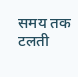समय तक टलती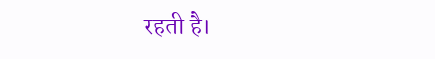रहती है।